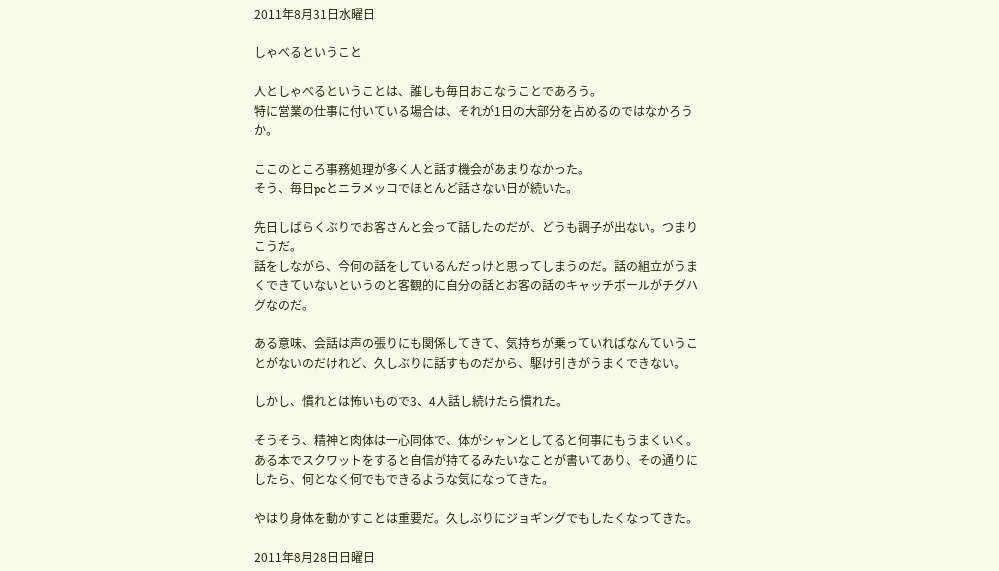2011年8月31日水曜日

しゃべるということ

人としゃべるということは、誰しも毎日おこなうことであろう。
特に営業の仕事に付いている場合は、それが1日の大部分を占めるのではなかろうか。

ここのところ事務処理が多く人と話す機会があまりなかった。
そう、毎日pcとニラメッコでほとんど話さない日が続いた。

先日しばらくぶりでお客さんと会って話したのだが、どうも調子が出ない。つまりこうだ。
話をしながら、今何の話をしているんだっけと思ってしまうのだ。話の組立がうまくできていないというのと客観的に自分の話とお客の話のキャッチボールがチグハグなのだ。

ある意味、会話は声の張りにも関係してきて、気持ちが乗っていればなんていうことがないのだけれど、久しぶりに話すものだから、駆け引きがうまくできない。

しかし、慣れとは怖いもので3、4人話し続けたら慣れた。

そうそう、精神と肉体は一心同体で、体がシャンとしてると何事にもうまくいく。
ある本でスクワットをすると自信が持てるみたいなことが書いてあり、その通りにしたら、何となく何でもできるような気になってきた。

やはり身体を動かすことは重要だ。久しぶりにジョギングでもしたくなってきた。

2011年8月28日日曜日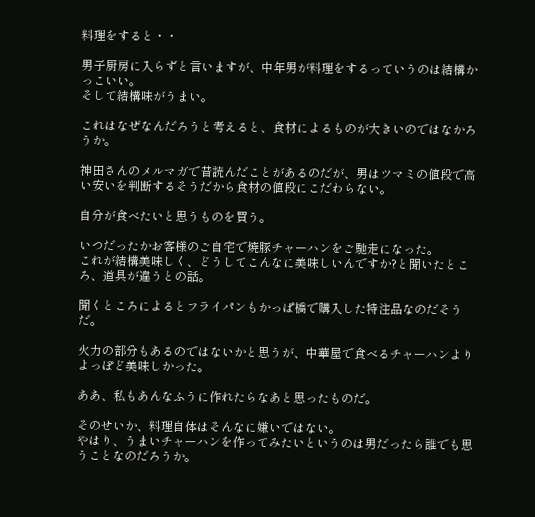料理をすると・・

男子厨房に入らずと言いますが、中年男が料理をするっていうのは結構かっこいい。
そして結構味がうまい。

これはなぜなんだろうと考えると、食材によるものが大きいのではなかろうか。

神田さんのメルマガで昔読んだことがあるのだが、男はツマミの値段で高い安いを判断するそうだから食材の値段にこだわらない。

自分が食べたいと思うものを買う。

いつだったかお客様のご自宅で焼豚チャーハンをご馳走になった。
これが結構美味しく、どうしてこんなに美味しいんですか?と聞いたところ、道具が違うとの話。

聞くところによるとフライパンもかっぱ橋で購入した特注品なのだそうだ。

火力の部分もあるのではないかと思うが、中華屋で食べるチャーハンよりよっぽど美味しかった。

ああ、私もあんなふうに作れたらなあと思ったものだ。

そのせいか、料理自体はそんなに嫌いではない。
やはり、うまいチャーハンを作ってみたいというのは男だったら誰でも思うことなのだろうか。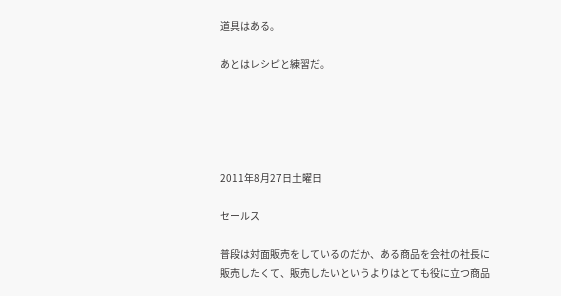道具はある。

あとはレシピと練習だ。





2011年8月27日土曜日

セールス

普段は対面販売をしているのだか、ある商品を会社の社長に販売したくて、販売したいというよりはとても役に立つ商品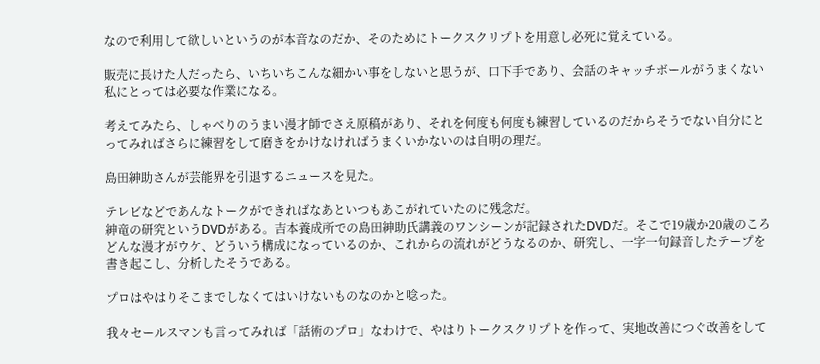なので利用して欲しいというのが本音なのだか、そのためにトークスクリプトを用意し必死に覚えている。

販売に長けた人だったら、いちいちこんな細かい事をしないと思うが、口下手であり、会話のキャッチボールがうまくない私にとっては必要な作業になる。

考えてみたら、しゃべりのうまい漫才師でさえ原稿があり、それを何度も何度も練習しているのだからそうでない自分にとってみればさらに練習をして磨きをかけなければうまくいかないのは自明の理だ。

島田紳助さんが芸能界を引退するニュースを見た。

テレビなどであんなトークができればなあといつもあこがれていたのに残念だ。
紳竜の研究というDVDがある。吉本養成所での島田紳助氏講義のワンシーンが記録されたDVDだ。そこで19歳か20歳のころどんな漫才がウケ、どういう構成になっているのか、これからの流れがどうなるのか、研究し、一字一句録音したテープを書き起こし、分析したそうである。

プロはやはりそこまでしなくてはいけないものなのかと唸った。

我々セールスマンも言ってみれば「話術のプロ」なわけで、やはりトークスクリプトを作って、実地改善につぐ改善をして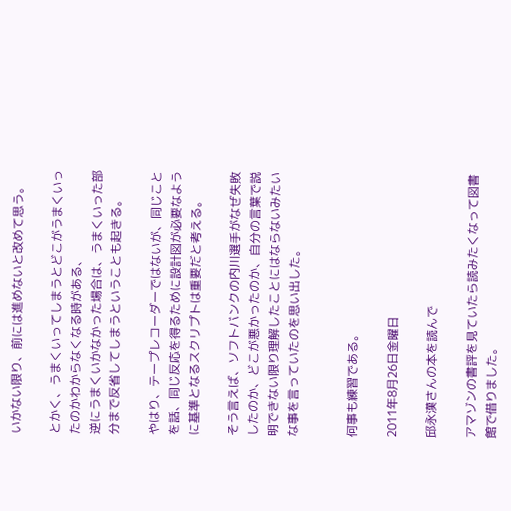いかない限り、前には進めないと改めて思う。

とかく、うまくいってしまうとどこがうまくいったのかわからなくなる時がある、
逆にうまくいかなかった場合は、うまくいった部分まで反省してしまうということも起きる。

やはり、テープレコーダーではないが、同じことを話、同じ反応を得るために設計図が必要なように基準となるスクリプトは重要だと考える。

そう言えば、ソフトバンクの内川選手がなぜ失敗したのか、どこが悪かったのか、自分の言葉で説明できない限り理解したことにはならないみたいな事を言っていたのを思い出した。


何事も練習である。

2011年8月26日金曜日

邱永漢さんの本を読んで

アマゾンの書評を見ていたら読みたくなって図書館で借りました。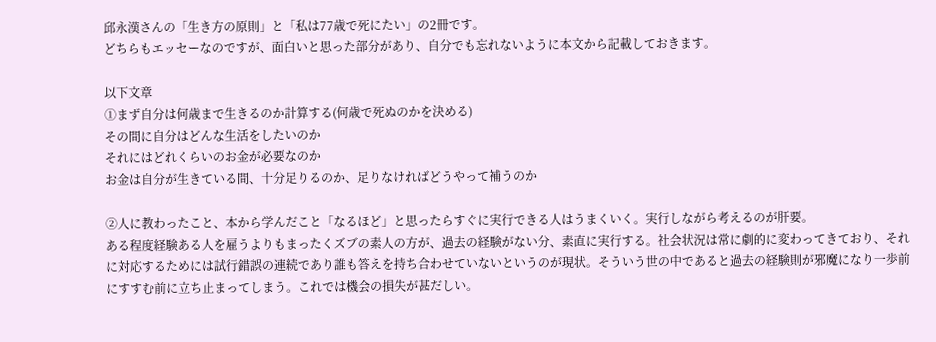邱永漢さんの「生き方の原則」と「私は77歳で死にたい」の2冊です。
どちらもエッセーなのですが、面白いと思った部分があり、自分でも忘れないように本文から記載しておきます。

以下文章
①まず自分は何歳まで生きるのか計算する(何歳で死ぬのかを決める)
その間に自分はどんな生活をしたいのか
それにはどれくらいのお金が必要なのか
お金は自分が生きている間、十分足りるのか、足りなければどうやって補うのか

②人に教わったこと、本から学んだこと「なるほど」と思ったらすぐに実行できる人はうまくいく。実行しながら考えるのが肝要。
ある程度経験ある人を雇うよりもまったくズブの素人の方が、過去の経験がない分、素直に実行する。社会状況は常に劇的に変わってきており、それに対応するためには試行錯誤の連続であり誰も答えを持ち合わせていないというのが現状。そういう世の中であると過去の経験則が邪魔になり一歩前にすすむ前に立ち止まってしまう。これでは機会の損失が甚だしい。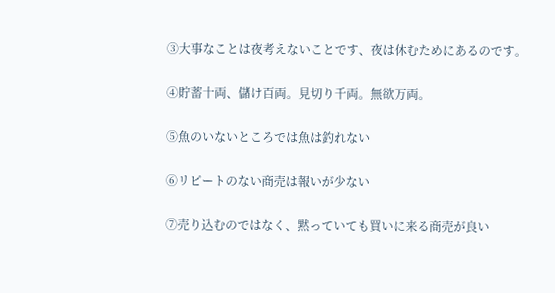③大事なことは夜考えないことです、夜は休むためにあるのです。

④貯蓄十両、儲け百両。見切り千両。無欲万両。

⑤魚のいないところでは魚は釣れない

⑥リピートのない商売は報いが少ない

⑦売り込むのではなく、黙っていても買いに来る商売が良い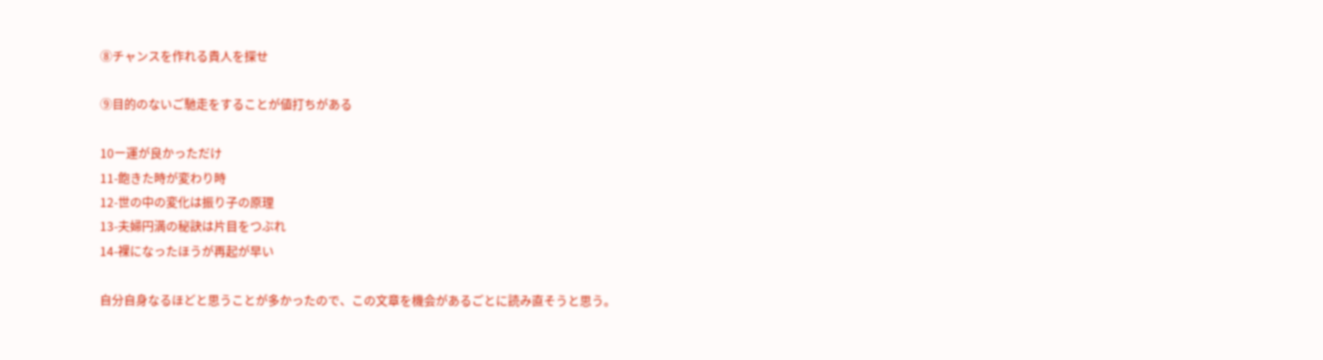⑧チャンスを作れる貴人を探せ

⑨目的のないご馳走をすることが値打ちがある

10ー運が良かっただけ
11-飽きた時が変わり時
12-世の中の変化は振り子の原理
13-夫婦円満の秘訣は片目をつぶれ
14-裸になったほうが再起が早い

自分自身なるほどと思うことが多かったので、この文章を機会があるごとに読み直そうと思う。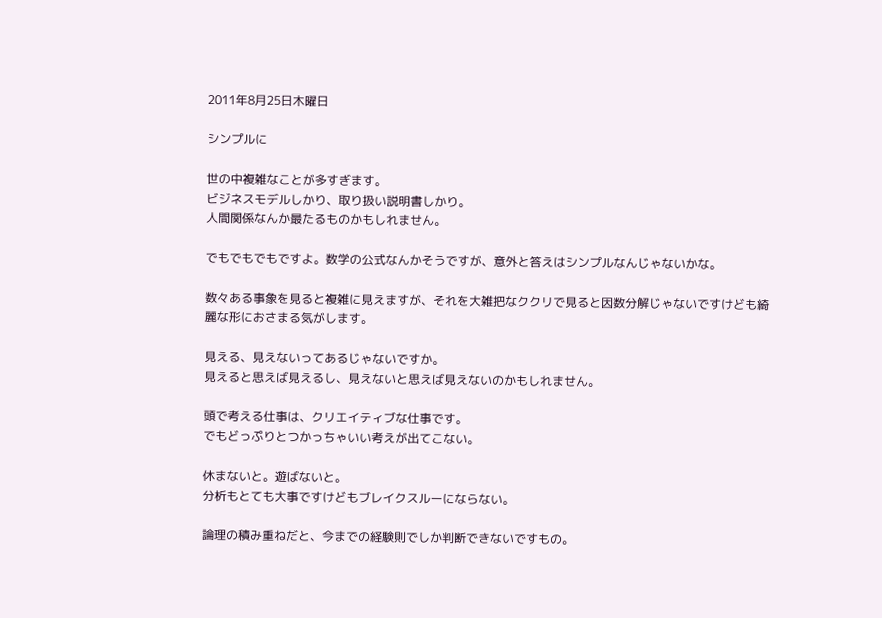2011年8月25日木曜日

シンプルに

世の中複雑なことが多すぎます。
ビジネスモデルしかり、取り扱い説明書しかり。
人間関係なんか最たるものかもしれません。

でもでもでもですよ。数学の公式なんかそうですが、意外と答えはシンプルなんじゃないかな。

数々ある事象を見ると複雑に見えますが、それを大雑把なククリで見ると因数分解じゃないですけども綺麗な形におさまる気がします。

見える、見えないってあるじゃないですか。
見えると思えば見えるし、見えないと思えば見えないのかもしれません。

頭で考える仕事は、クリエイティブな仕事です。
でもどっぷりとつかっちゃいい考えが出てこない。

休まないと。遊ばないと。
分析もとても大事ですけどもブレイクスルーにならない。

論理の積み重ねだと、今までの経験則でしか判断できないですもの。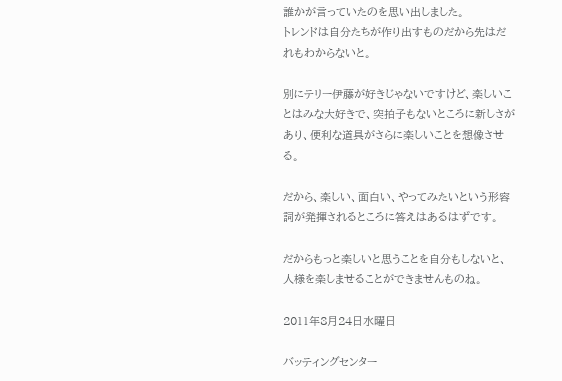誰かが言っていたのを思い出しました。
トレンドは自分たちが作り出すものだから先はだれもわからないと。

別にテリー伊藤が好きじゃないですけど、楽しいことはみな大好きで、突拍子もないところに新しさがあり、便利な道具がさらに楽しいことを想像させる。

だから、楽しい、面白い、やってみたいという形容詞が発揮されるところに答えはあるはずです。

だからもっと楽しいと思うことを自分もしないと、人様を楽しませることができませんものね。

2011年8月24日水曜日

バッティングセンター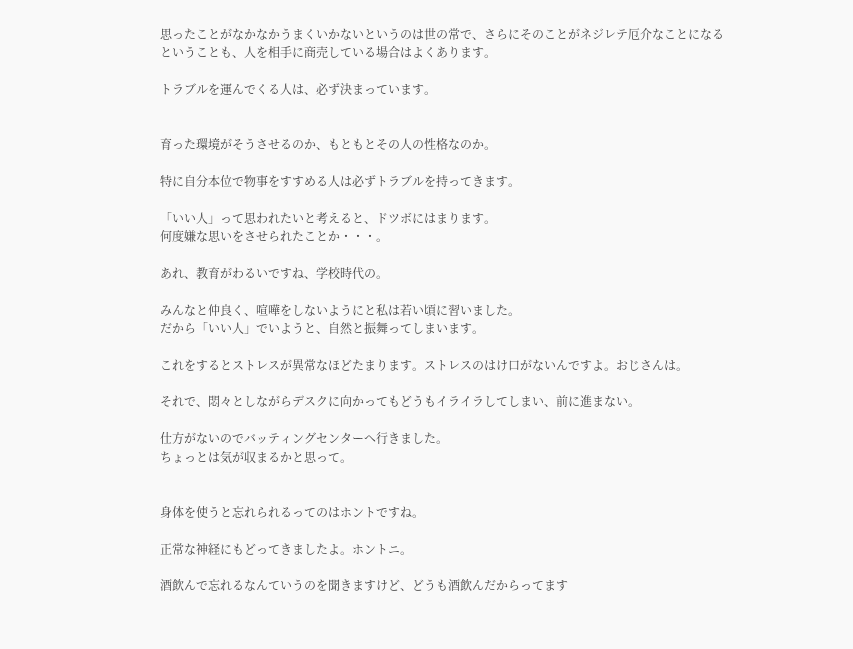思ったことがなかなかうまくいかないというのは世の常で、さらにそのことがネジレテ厄介なことになるということも、人を相手に商売している場合はよくあります。

トラブルを運んでくる人は、必ず決まっています。


育った環境がそうさせるのか、もともとその人の性格なのか。

特に自分本位で物事をすすめる人は必ずトラブルを持ってきます。

「いい人」って思われたいと考えると、ドツボにはまります。
何度嫌な思いをさせられたことか・・・。

あれ、教育がわるいですね、学校時代の。

みんなと仲良く、喧嘩をしないようにと私は若い頃に習いました。
だから「いい人」でいようと、自然と振舞ってしまいます。

これをするとストレスが異常なほどたまります。ストレスのはけ口がないんですよ。おじさんは。

それで、悶々としながらデスクに向かってもどうもイライラしてしまい、前に進まない。

仕方がないのでバッティングセンターへ行きました。
ちょっとは気が収まるかと思って。


身体を使うと忘れられるってのはホントですね。

正常な神経にもどってきましたよ。ホントニ。

酒飲んで忘れるなんていうのを聞きますけど、どうも酒飲んだからってます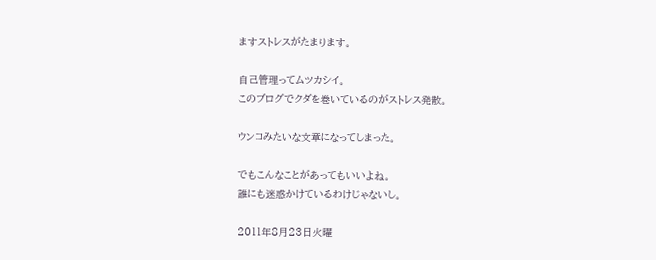ますストレスがたまります。

自己管理ってムツカシイ。
このブログでクダを巻いているのがストレス発散。

ウンコみたいな文章になってしまった。

でもこんなことがあってもいいよね。
誰にも迷惑かけているわけじゃないし。

2011年8月23日火曜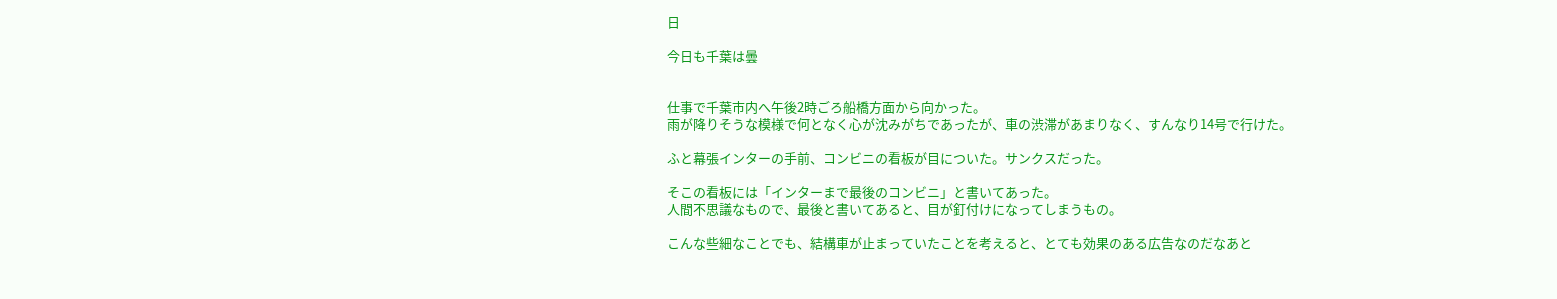日

今日も千葉は曇


仕事で千葉市内へ午後2時ごろ船橋方面から向かった。
雨が降りそうな模様で何となく心が沈みがちであったが、車の渋滞があまりなく、すんなり14号で行けた。

ふと幕張インターの手前、コンビニの看板が目についた。サンクスだった。

そこの看板には「インターまで最後のコンビニ」と書いてあった。
人間不思議なもので、最後と書いてあると、目が釘付けになってしまうもの。

こんな些細なことでも、結構車が止まっていたことを考えると、とても効果のある広告なのだなあと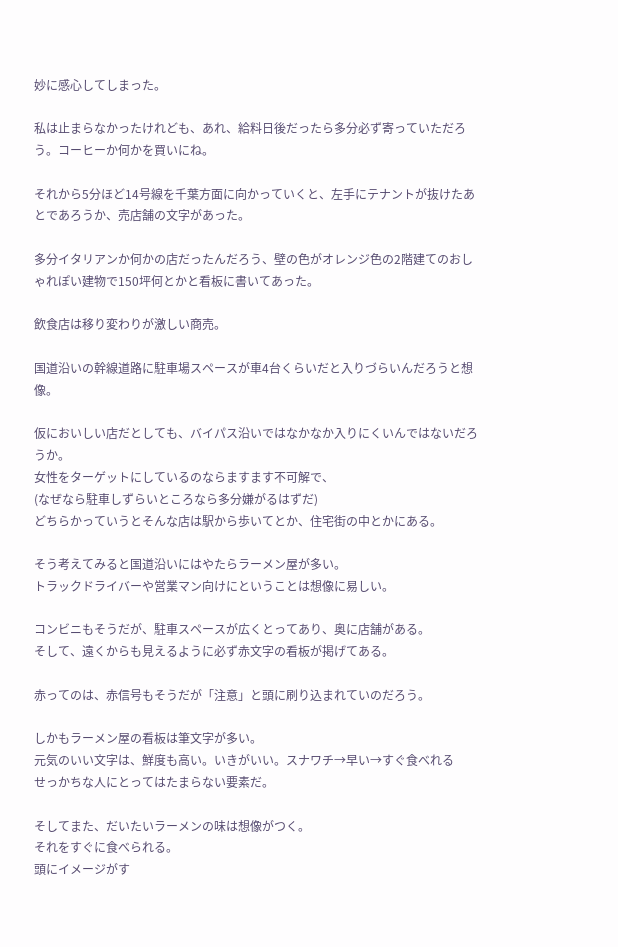妙に感心してしまった。

私は止まらなかったけれども、あれ、給料日後だったら多分必ず寄っていただろう。コーヒーか何かを買いにね。

それから5分ほど14号線を千葉方面に向かっていくと、左手にテナントが抜けたあとであろうか、売店舗の文字があった。

多分イタリアンか何かの店だったんだろう、壁の色がオレンジ色の2階建てのおしゃれぽい建物で150坪何とかと看板に書いてあった。

飲食店は移り変わりが激しい商売。

国道沿いの幹線道路に駐車場スペースが車4台くらいだと入りづらいんだろうと想像。

仮においしい店だとしても、バイパス沿いではなかなか入りにくいんではないだろうか。
女性をターゲットにしているのならますます不可解で、
(なぜなら駐車しずらいところなら多分嫌がるはずだ)
どちらかっていうとそんな店は駅から歩いてとか、住宅街の中とかにある。

そう考えてみると国道沿いにはやたらラーメン屋が多い。
トラックドライバーや営業マン向けにということは想像に易しい。

コンビニもそうだが、駐車スペースが広くとってあり、奥に店舗がある。
そして、遠くからも見えるように必ず赤文字の看板が掲げてある。

赤ってのは、赤信号もそうだが「注意」と頭に刷り込まれていのだろう。

しかもラーメン屋の看板は筆文字が多い。
元気のいい文字は、鮮度も高い。いきがいい。スナワチ→早い→すぐ食べれる
せっかちな人にとってはたまらない要素だ。

そしてまた、だいたいラーメンの味は想像がつく。
それをすぐに食べられる。
頭にイメージがす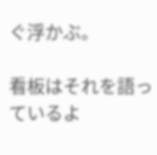ぐ浮かぶ。

看板はそれを語っているよ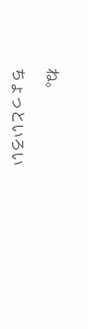ね。

ちょっといろい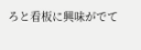ろと看板に興味がでて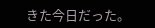きた今日だった。